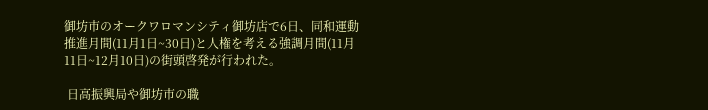御坊市のオークワロマンシティ御坊店で6日、同和運動推進月間(11月1日~30日)と人権を考える強調月間(11月11日~12月10日)の街頭啓発が行われた。

 日高振興局や御坊市の職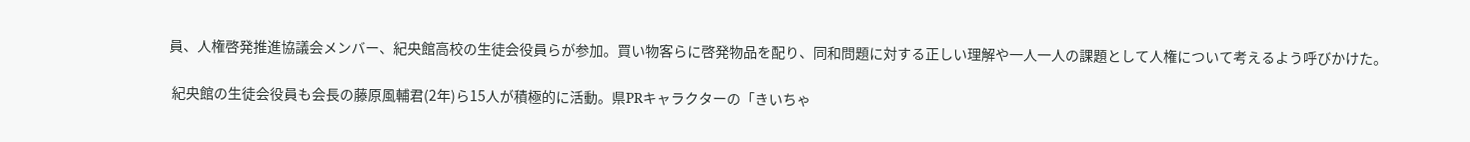員、人権啓発推進協議会メンバー、紀央館高校の生徒会役員らが参加。買い物客らに啓発物品を配り、同和問題に対する正しい理解や一人一人の課題として人権について考えるよう呼びかけた。

 紀央館の生徒会役員も会長の藤原風輔君(2年)ら15人が積極的に活動。県PRキャラクターの「きいちゃ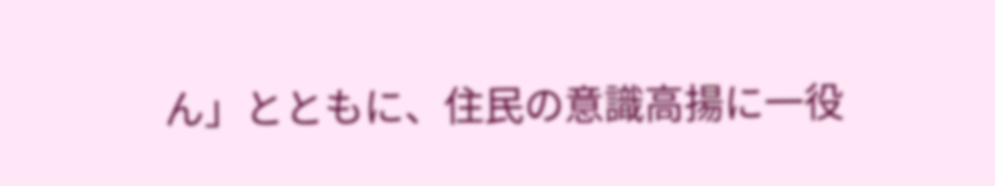ん」とともに、住民の意識高揚に一役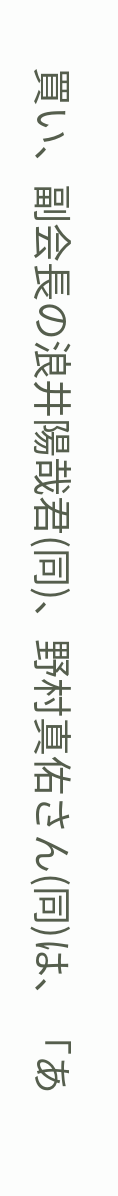買い、副会長の浪井陽哉君(同)、野村真佑さん(同)は、「あ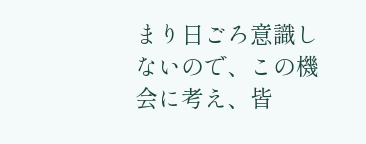まり日ごろ意識しないので、この機会に考え、皆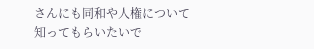さんにも同和や人権について知ってもらいたいで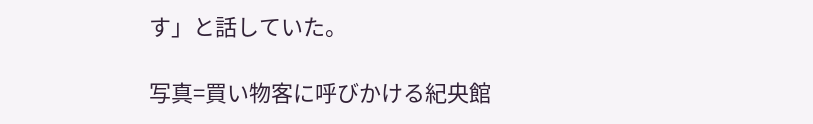す」と話していた。

写真=買い物客に呼びかける紀央館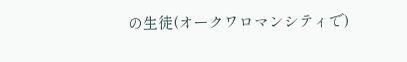の生徒(オークワロマンシティで)